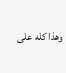وهذا كله على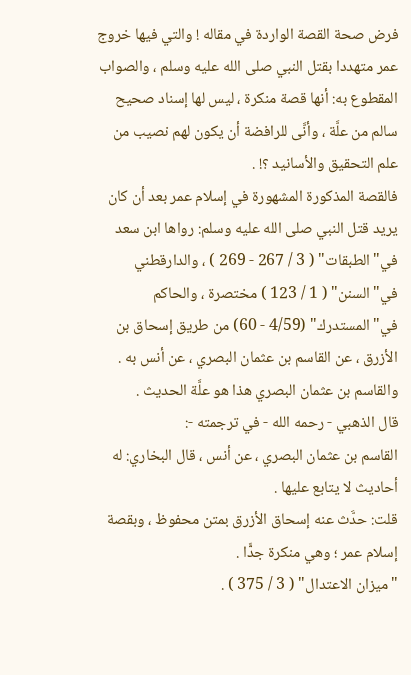فرض صحة القصة الواردة في مقاله ! والتي فيها خروج عمر متهددا بقتل النبي صلى الله عليه وسلم ، والصواب المقطوع به: أنها قصة منكرة ، ليس لها إسناد صحيح سالم من علَّة ، وأنَّى للرافضة أن يكون لهم نصيب من علم التحقيق والأسانيد ؟! .
فالقصة المذكورة المشهورة في إسلام عمر بعد أن كان يريد قتل النبي صلى الله عليه وسلم: رواها ابن سعد في"الطبقات" ( 3 / 267 - 269 ) ، والدارقطني في"السنن" ( 1 / 123 ) مختصرة ، والحاكم في"المستدرك" (4/59 - 60) من طريق إسحاق بن الأزرق ، عن القاسم بن عثمان البصري ، عن أنس به .
والقاسم بن عثمان البصري هذا هو علَّة الحديث .
قال الذهبي - رحمه الله - في ترجمته -:
القاسم بن عثمان البصري ، عن أنس ، قال البخاري: له أحاديث لا يتابع عليها .
قلت: حدَّث عنه إسحاق الأزرق بمتن محفوظ ، وبقصة إسلام عمر ؛ وهي منكرة جدًّا .
"ميزان الاعتدال" ( 3 / 375 ) .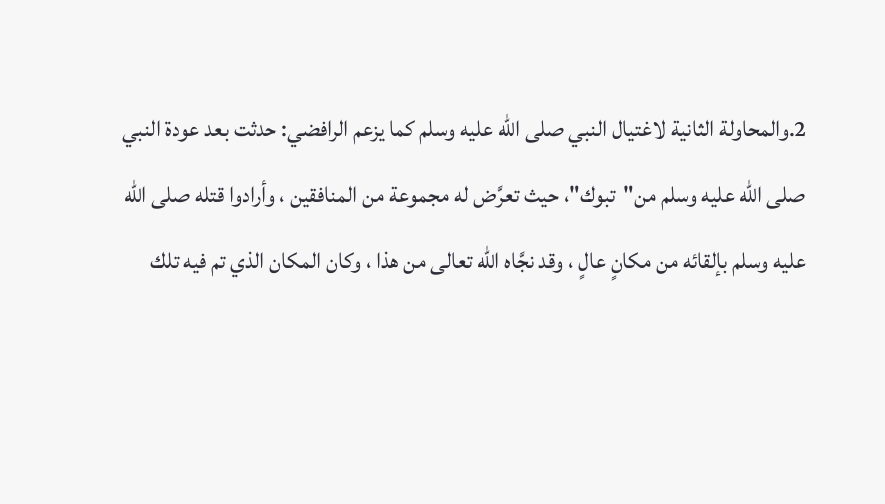2.والمحاولة الثانية لاغتيال النبي صلى الله عليه وسلم كما يزعم الرافضي: حدثت بعد عودة النبي صلى الله عليه وسلم من"تبوك"، حيث تعرَّض له مجموعة من المنافقين ، وأرادوا قتله صلى الله عليه وسلم بإلقائه من مكانٍ عالٍ ، وقد نجَّاه الله تعالى من هذا ، وكان المكان الذي تم فيه تلك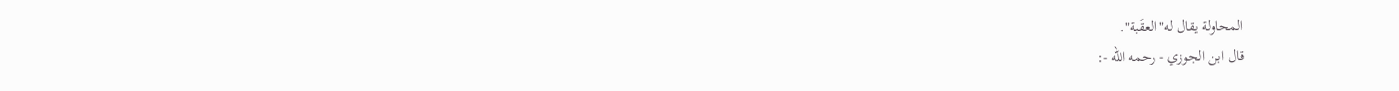المحاولة يقال له"العقَبة".
قال ابن الجوزي - رحمه الله -: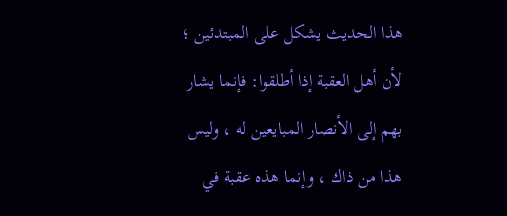هذا الحديث يشكل على المبتدئين ؛ لأن أهل العقبة إذا أطلقوا: فإنما يشار بهم إلى الأنصار المبايعين له ، وليس هذا من ذاك ، وإنما هذه عقبة في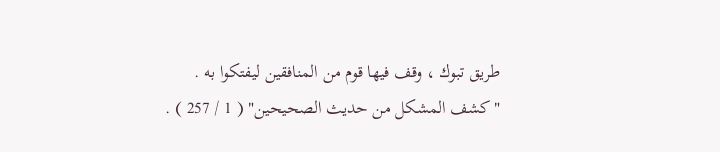طريق تبوك ، وقف فيها قوم من المنافقين ليفتكوا به .
"كشف المشكل من حديث الصحيحين" ( 1 / 257 ) .